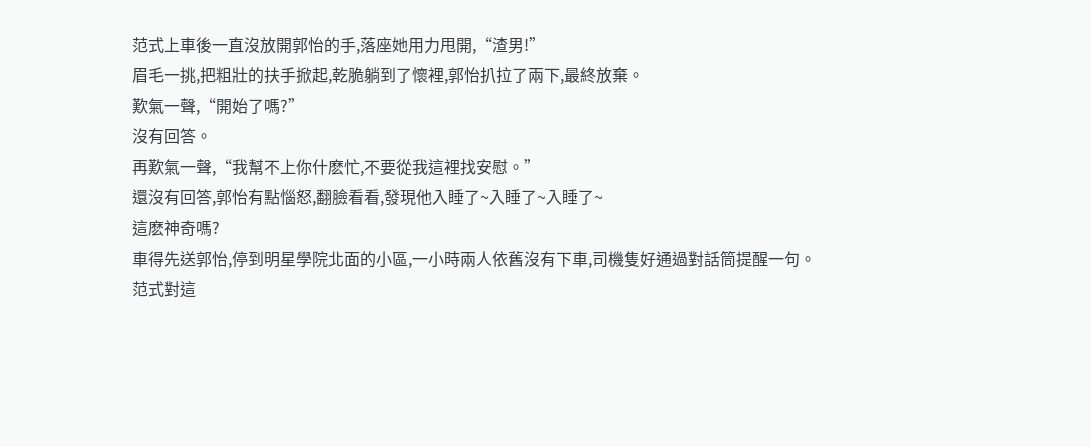范式上車後一直沒放開郭怡的手,落座她用力甩開,“渣男!”
眉毛一挑,把粗壯的扶手掀起,乾脆躺到了懷裡,郭怡扒拉了兩下,最終放棄。
歎氣一聲,“開始了嗎?”
沒有回答。
再歎氣一聲,“我幫不上你什麽忙,不要從我這裡找安慰。”
還沒有回答,郭怡有點惱怒,翻臉看看,發現他入睡了~入睡了~入睡了~
這麽神奇嗎?
車得先送郭怡,停到明星學院北面的小區,一小時兩人依舊沒有下車,司機隻好通過對話筒提醒一句。
范式對這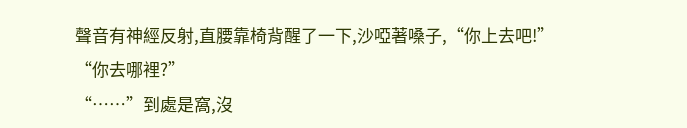聲音有神經反射,直腰靠椅背醒了一下,沙啞著嗓子,“你上去吧!”
“你去哪裡?”
“……”到處是窩,沒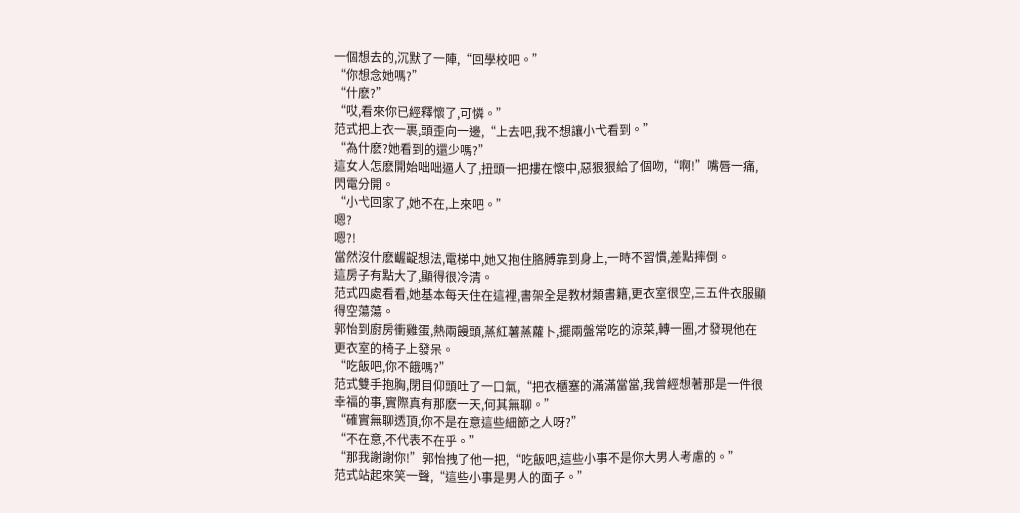一個想去的,沉默了一陣,“回學校吧。”
“你想念她嗎?”
“什麽?”
“哎,看來你已經釋懷了,可憐。”
范式把上衣一裹,頭歪向一邊,“上去吧,我不想讓小弋看到。”
“為什麽?她看到的還少嗎?”
這女人怎麽開始咄咄逼人了,扭頭一把摟在懷中,惡狠狠給了個吻,“啊!”嘴唇一痛,閃電分開。
“小弋回家了,她不在,上來吧。”
嗯?
嗯?!
當然沒什麽齷齪想法,電梯中,她又抱住胳膊靠到身上,一時不習慣,差點摔倒。
這房子有點大了,顯得很冷清。
范式四處看看,她基本每天住在這裡,書架全是教材類書籍,更衣室很空,三五件衣服顯得空蕩蕩。
郭怡到廚房衝雞蛋,熱兩饅頭,蒸紅薯蒸蘿卜,擺兩盤常吃的涼菜,轉一圈,才發現他在更衣室的椅子上發呆。
“吃飯吧,你不餓嗎?”
范式雙手抱胸,閉目仰頭吐了一口氣,“把衣櫃塞的滿滿當當,我曾經想著那是一件很幸福的事,實際真有那麽一天,何其無聊。”
“確實無聊透頂,你不是在意這些細節之人呀?”
“不在意,不代表不在乎。”
“那我謝謝你!”郭怡拽了他一把,“吃飯吧,這些小事不是你大男人考慮的。”
范式站起來笑一聲,“這些小事是男人的面子。”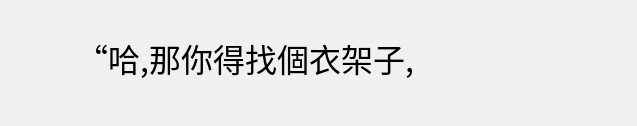“哈,那你得找個衣架子,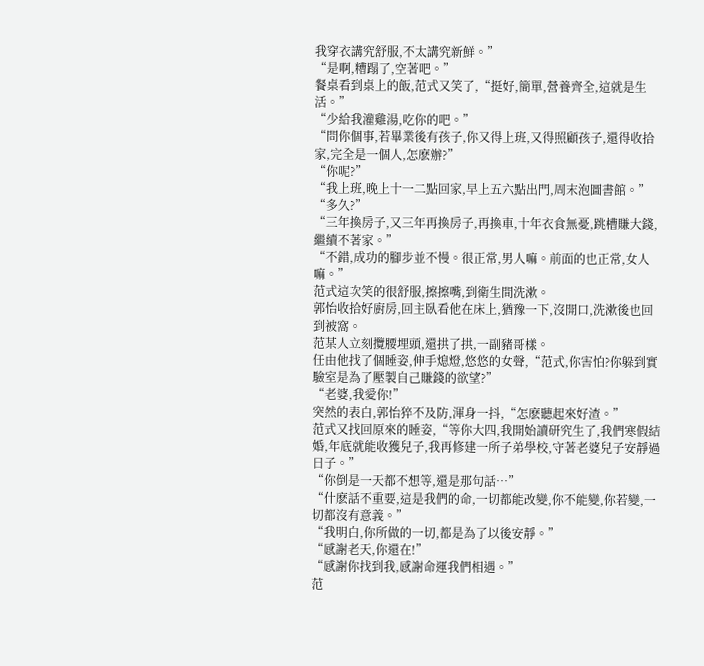我穿衣講究舒服,不太講究新鮮。”
“是啊,糟蹋了,空著吧。”
餐桌看到桌上的飯,范式又笑了,“挺好,簡單,營養齊全,這就是生活。”
“少給我灌雞湯,吃你的吧。”
“問你個事,若畢業後有孩子,你又得上班,又得照顧孩子,還得收拾家,完全是一個人,怎麽辦?”
“你呢?”
“我上班,晚上十一二點回家,早上五六點出門,周末泡圖書館。”
“多久?”
“三年換房子,又三年再換房子,再換車,十年衣食無憂,跳槽賺大錢,繼續不著家。”
“不錯,成功的腳步並不慢。很正常,男人嘛。前面的也正常,女人嘛。”
范式這次笑的很舒服,擦擦嘴,到衛生間洗漱。
郭怡收拾好廚房,回主臥看他在床上,猶豫一下,沒開口,洗漱後也回到被窩。
范某人立刻攬腰埋頭,還拱了拱,一副豬哥樣。
任由他找了個睡姿,伸手熄燈,悠悠的女聲,“范式,你害怕?你躲到實驗室是為了壓製自己賺錢的欲望?”
“老婆,我愛你!”
突然的表白,郭怡猝不及防,渾身一抖,“怎麽聽起來好渣。”
范式又找回原來的睡姿,“等你大四,我開始讀研究生了,我們寒假結婚,年底就能收獲兒子,我再修建一所子弟學校,守著老婆兒子安靜過日子。”
“你倒是一天都不想等,還是那句話…”
“什麽話不重要,這是我們的命,一切都能改變,你不能變,你若變,一切都沒有意義。”
“我明白,你所做的一切,都是為了以後安靜。”
“感謝老天,你還在!”
“感謝你找到我,感謝命運我們相遇。”
范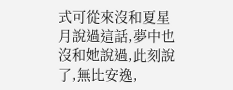式可從來沒和夏星月說過這話,夢中也沒和她說過,此刻說了,無比安逸,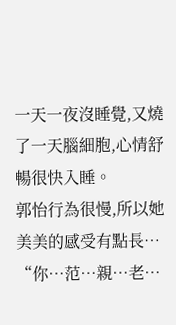一天一夜沒睡覺,又燒了一天腦細胞,心情舒暢很快入睡。
郭怡行為很慢,所以她美美的感受有點長…
“你…范…親…老…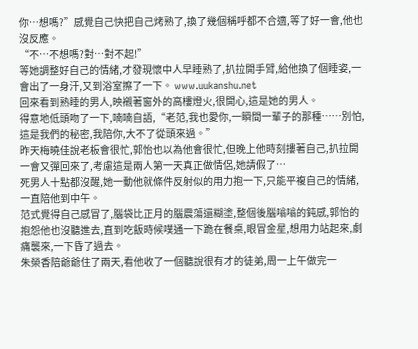你…想嗎?”感覺自己快把自己烤熟了,換了幾個稱呼都不合適,等了好一會,他也沒反應。
“不…不想嗎?對…對不起!”
等她調整好自己的情緒,才發現懷中人早睡熟了,扒拉開手臂,給他換了個睡姿,一會出了一身汗,又到浴室擦了一下。 www.uukanshu.net
回來看到熟睡的男人,映襯著窗外的高樓燈火,很開心,這是她的男人。
得意地低頭吻了一下,喃喃自語,“老范,我也愛你,一瞬間一輩子的那種……別怕,這是我們的秘密,我陪你,大不了從頭來過。”
昨天梅曉佳說老板會很忙,郭怡也以為他會很忙,但晚上他時刻摟著自己,扒拉開一會又彈回來了,考慮這是兩人第一天真正做情侶,她請假了…
死男人十點都沒醒,她一動他就條件反射似的用力抱一下,只能平複自己的情緒,一直陪他到中午。
范式覺得自己感冒了,腦袋比正月的腦震蕩還糊塗,整個後腦嗡嗡的鈍感,郭怡的抱怨他也沒聽進去,直到吃飯時候噗通一下跪在餐桌,眼冒金星,想用力站起來,劇痛襲來,一下昏了過去。
朱榮香陪爺爺住了兩天,看他收了一個聽說很有才的徒弟,周一上午做完一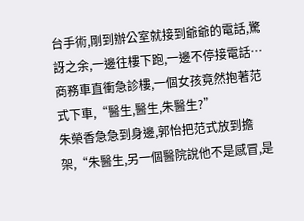台手術,剛到辦公室就接到爺爺的電話,驚訝之余,一邊往樓下跑,一邊不停接電話…
商務車直衝急診樓,一個女孩竟然抱著范式下車,“醫生,醫生,朱醫生?”
朱榮香急急到身邊,郭怡把范式放到擔架,“朱醫生,另一個醫院說他不是感冒,是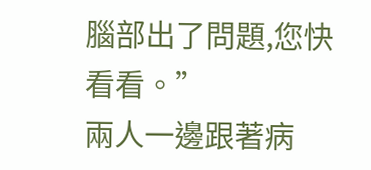腦部出了問題,您快看看。”
兩人一邊跟著病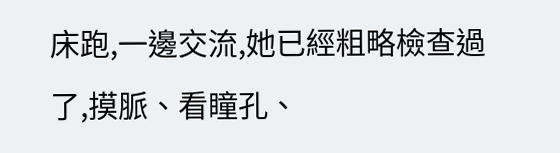床跑,一邊交流,她已經粗略檢查過了,摸脈、看瞳孔、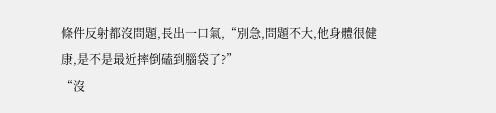條件反射都沒問題,長出一口氣,“別急,問題不大,他身體很健康,是不是最近摔倒磕到腦袋了?”
“沒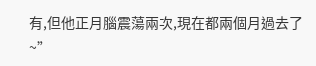有,但他正月腦震蕩兩次,現在都兩個月過去了~”